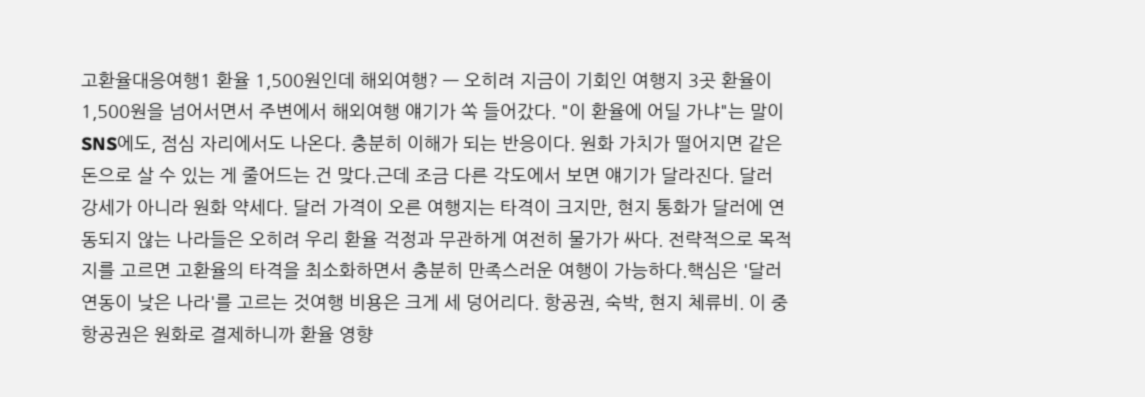고환율대응여행1 환율 1,500원인데 해외여행? — 오히려 지금이 기회인 여행지 3곳 환율이 1,500원을 넘어서면서 주변에서 해외여행 얘기가 쏙 들어갔다. "이 환율에 어딜 가냐"는 말이 SNS에도, 점심 자리에서도 나온다. 충분히 이해가 되는 반응이다. 원화 가치가 떨어지면 같은 돈으로 살 수 있는 게 줄어드는 건 맞다.근데 조금 다른 각도에서 보면 얘기가 달라진다. 달러 강세가 아니라 원화 약세다. 달러 가격이 오른 여행지는 타격이 크지만, 현지 통화가 달러에 연동되지 않는 나라들은 오히려 우리 환율 걱정과 무관하게 여전히 물가가 싸다. 전략적으로 목적지를 고르면 고환율의 타격을 최소화하면서 충분히 만족스러운 여행이 가능하다.핵심은 '달러 연동이 낮은 나라'를 고르는 것여행 비용은 크게 세 덩어리다. 항공권, 숙박, 현지 체류비. 이 중 항공권은 원화로 결제하니까 환율 영향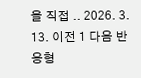을 직접 .. 2026. 3. 13. 이전 1 다음 반응형